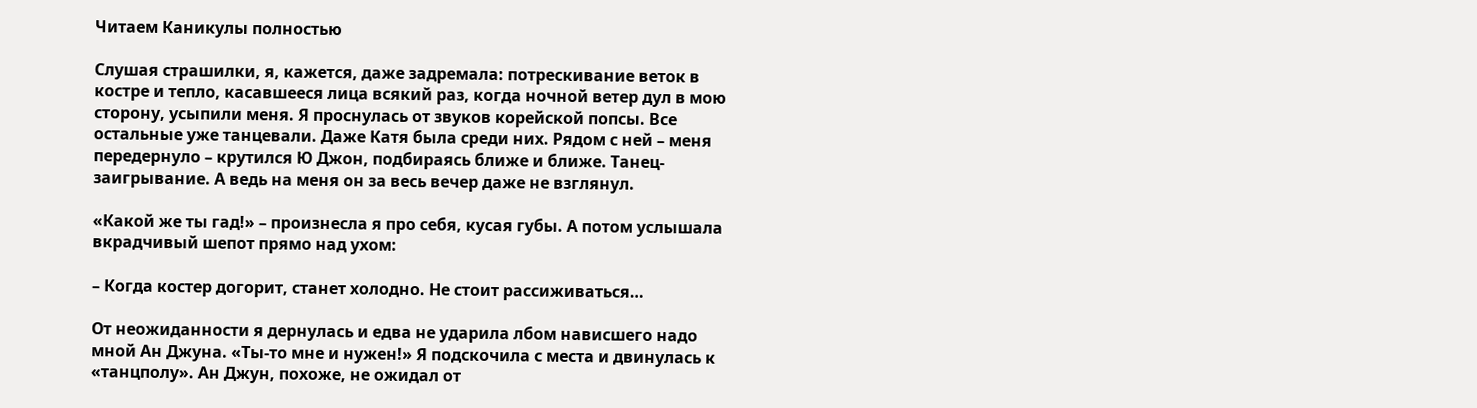Читаем Каникулы полностью

Слушая страшилки, я, кажется, даже задремала: потрескивание веток в костре и тепло, касавшееся лица всякий раз, когда ночной ветер дул в мою сторону, усыпили меня. Я проснулась от звуков корейской попсы. Все остальные уже танцевали. Даже Катя была среди них. Рядом с ней – меня передернуло – крутился Ю Джон, подбираясь ближе и ближе. Танец-заигрывание. А ведь на меня он за весь вечер даже не взглянул.

«Какой же ты гад!» – произнесла я про себя, кусая губы. А потом услышала вкрадчивый шепот прямо над ухом:

– Когда костер догорит, станет холодно. Не стоит рассиживаться…

От неожиданности я дернулась и едва не ударила лбом нависшего надо мной Ан Джуна. «Ты-то мне и нужен!» Я подскочила с места и двинулась к «танцполу». Ан Джун, похоже, не ожидал от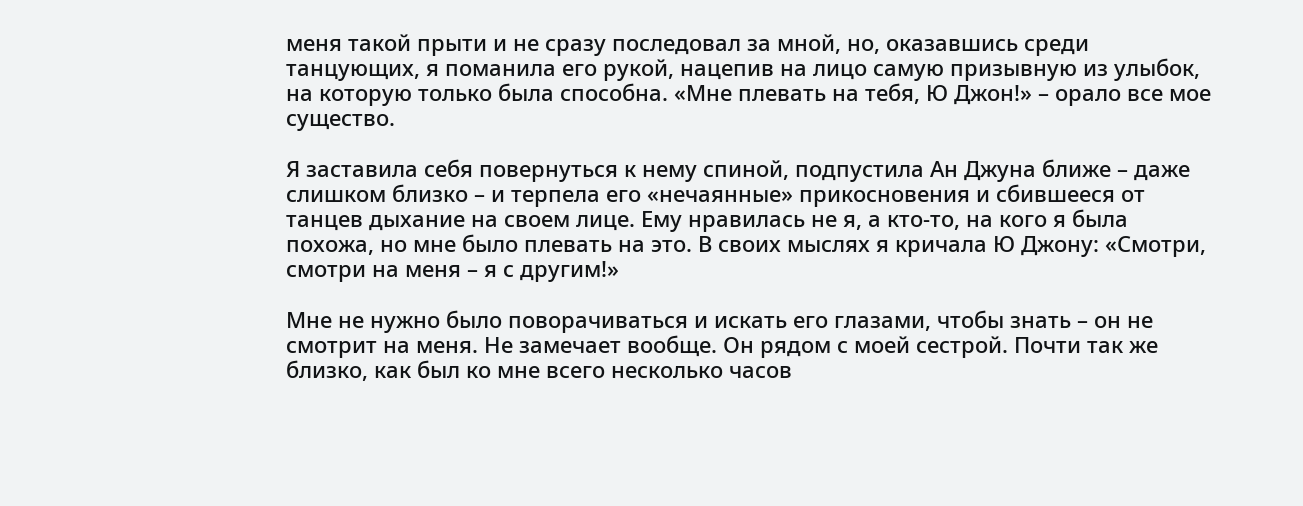меня такой прыти и не сразу последовал за мной, но, оказавшись среди танцующих, я поманила его рукой, нацепив на лицо самую призывную из улыбок, на которую только была способна. «Мне плевать на тебя, Ю Джон!» – орало все мое существо.

Я заставила себя повернуться к нему спиной, подпустила Ан Джуна ближе – даже слишком близко – и терпела его «нечаянные» прикосновения и сбившееся от танцев дыхание на своем лице. Ему нравилась не я, а кто-то, на кого я была похожа, но мне было плевать на это. В своих мыслях я кричала Ю Джону: «Смотри, смотри на меня – я с другим!»

Мне не нужно было поворачиваться и искать его глазами, чтобы знать – он не смотрит на меня. Не замечает вообще. Он рядом с моей сестрой. Почти так же близко, как был ко мне всего несколько часов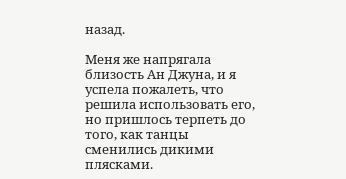назад.

Меня же напрягала близость Ан Джуна, и я успела пожалеть, что решила использовать его, но пришлось терпеть до того, как танцы сменились дикими плясками.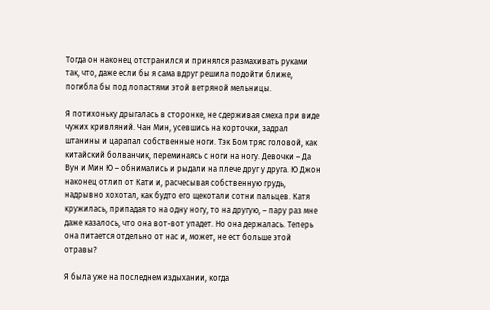Тогда он наконец отстранился и принялся размахивать руками так, что, даже если бы я сама вдруг решила подойти ближе, погибла бы под лопастями этой ветряной мельницы.

Я потихоньку дрыгалась в сторонке, не сдерживая смеха при виде чужих кривляний. Чан Мин, усевшись на корточки, задрал штанины и царапал собственные ноги. Тэк Бом тряс головой, как китайский болванчик, переминаясь с ноги на ногу. Девочки – Да Вун и Мин Ю – обнимались и рыдали на плече друг у друга. Ю Джон наконец отлип от Кати и, расчесывая собственную грудь, надрывно хохотал, как будто его щекотали сотни пальцев. Катя кружилась, припадая то на одну ногу, то на другую, – пару раз мне даже казалось, что она вот-вот упадет. Но она держалась. Теперь она питается отдельно от нас и, может, не ест больше этой отравы?

Я была уже на последнем издыхании, когда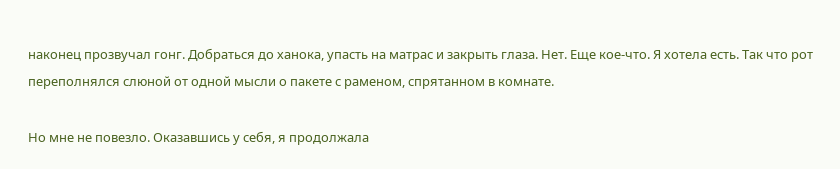наконец прозвучал гонг. Добраться до ханока, упасть на матрас и закрыть глаза. Нет. Еще кое-что. Я хотела есть. Так что рот переполнялся слюной от одной мысли о пакете с раменом, спрятанном в комнате.

Но мне не повезло. Оказавшись у себя, я продолжала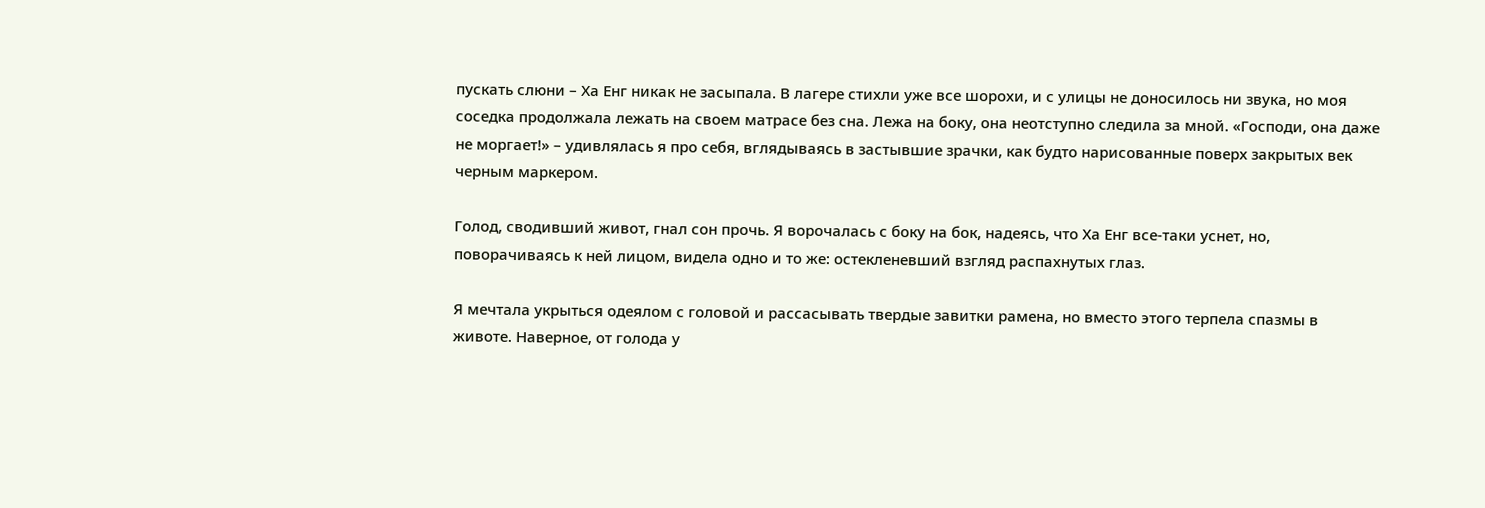пускать слюни – Ха Енг никак не засыпала. В лагере стихли уже все шорохи, и с улицы не доносилось ни звука, но моя соседка продолжала лежать на своем матрасе без сна. Лежа на боку, она неотступно следила за мной. «Господи, она даже не моргает!» – удивлялась я про себя, вглядываясь в застывшие зрачки, как будто нарисованные поверх закрытых век черным маркером.

Голод, сводивший живот, гнал сон прочь. Я ворочалась с боку на бок, надеясь, что Ха Енг все-таки уснет, но, поворачиваясь к ней лицом, видела одно и то же: остекленевший взгляд распахнутых глаз.

Я мечтала укрыться одеялом с головой и рассасывать твердые завитки рамена, но вместо этого терпела спазмы в животе. Наверное, от голода у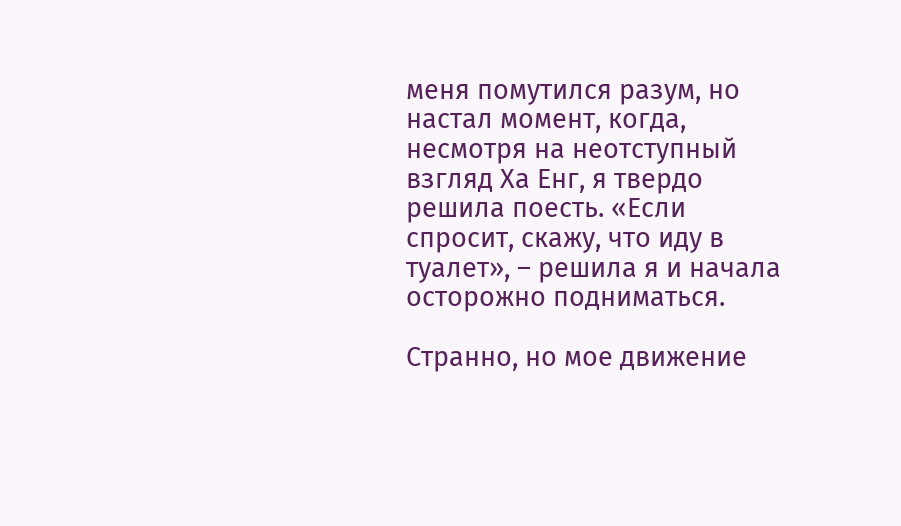меня помутился разум, но настал момент, когда, несмотря на неотступный взгляд Ха Енг, я твердо решила поесть. «Если спросит, скажу, что иду в туалет», – решила я и начала осторожно подниматься.

Странно, но мое движение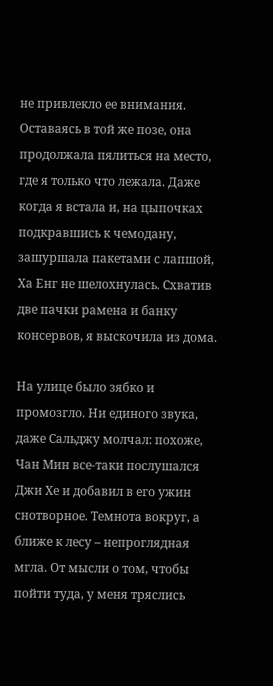не привлекло ее внимания. Оставаясь в той же позе, она продолжала пялиться на место, где я только что лежала. Даже когда я встала и, на цыпочках подкравшись к чемодану, зашуршала пакетами с лапшой, Ха Енг не шелохнулась. Схватив две пачки рамена и банку консервов, я выскочила из дома.

На улице было зябко и промозгло. Ни единого звука, даже Сальджу молчал: похоже, Чан Мин все-таки послушался Джи Хе и добавил в его ужин снотворное. Темнота вокруг, а ближе к лесу – непроглядная мгла. От мысли о том, чтобы пойти туда, у меня тряслись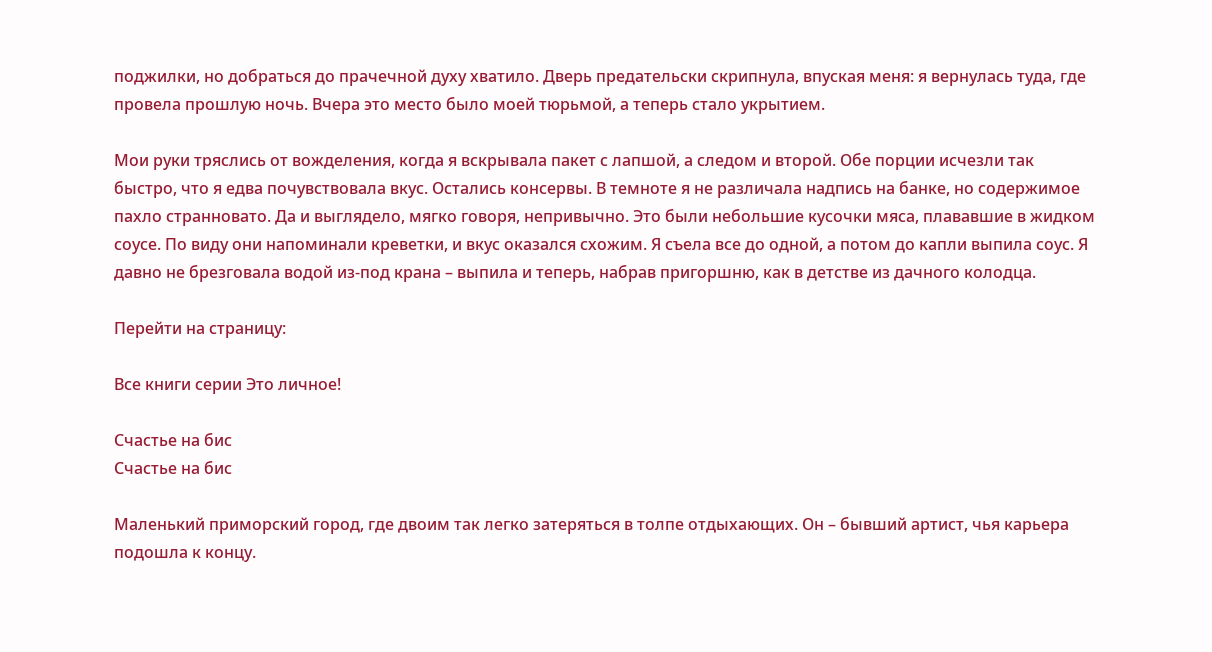поджилки, но добраться до прачечной духу хватило. Дверь предательски скрипнула, впуская меня: я вернулась туда, где провела прошлую ночь. Вчера это место было моей тюрьмой, а теперь стало укрытием.

Мои руки тряслись от вожделения, когда я вскрывала пакет с лапшой, а следом и второй. Обе порции исчезли так быстро, что я едва почувствовала вкус. Остались консервы. В темноте я не различала надпись на банке, но содержимое пахло странновато. Да и выглядело, мягко говоря, непривычно. Это были небольшие кусочки мяса, плававшие в жидком соусе. По виду они напоминали креветки, и вкус оказался схожим. Я съела все до одной, а потом до капли выпила соус. Я давно не брезговала водой из-под крана – выпила и теперь, набрав пригоршню, как в детстве из дачного колодца.

Перейти на страницу:

Все книги серии Это личное!

Счастье на бис
Счастье на бис

Маленький приморский город, где двоим так легко затеряться в толпе отдыхающих. Он – бывший артист, чья карьера подошла к концу.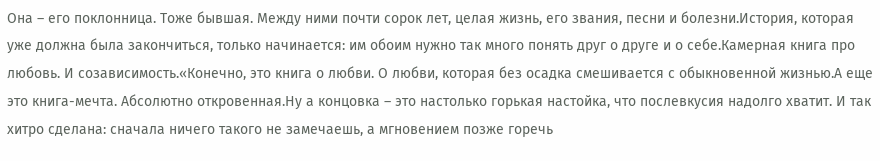Она – его поклонница. Тоже бывшая. Между ними почти сорок лет, целая жизнь, его звания, песни и болезни.История, которая уже должна была закончиться, только начинается: им обоим нужно так много понять друг о друге и о себе.Камерная книга про любовь. И созависимость.«Конечно, это книга о любви. О любви, которая без осадка смешивается с обыкновенной жизнью.А еще это книга-мечта. Абсолютно откровенная.Ну а концовка – это настолько горькая настойка, что послевкусия надолго хватит. И так хитро сделана: сначала ничего такого не замечаешь, а мгновением позже горечь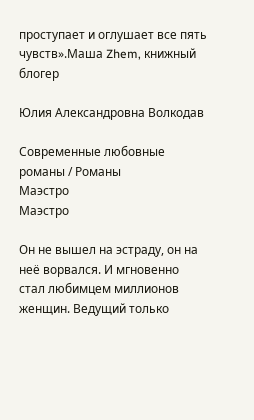проступает и оглушает все пять чувств».Маша Zhem, книжный блогер

Юлия Александровна Волкодав

Современные любовные романы / Романы
Маэстро
Маэстро

Он не вышел на эстраду, он на неё ворвался. И мгновенно стал любимцем миллионов женщин. Ведущий только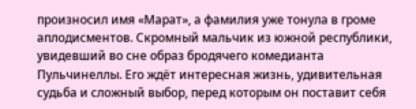произносил имя «Марат», а фамилия уже тонула в громе аплодисментов. Скромный мальчик из южной республики, увидевший во сне образ бродячего комедианта Пульчинеллы. Его ждёт интересная жизнь, удивительная судьба и сложный выбор, перед которым он поставит себя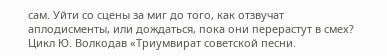сам. Уйти со сцены за миг до того, как отзвучат аплодисменты, или дождаться, пока они перерастут в смех? Цикл Ю. Волкодав «Триумвират советской песни.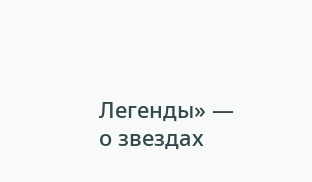Легенды» — о звездах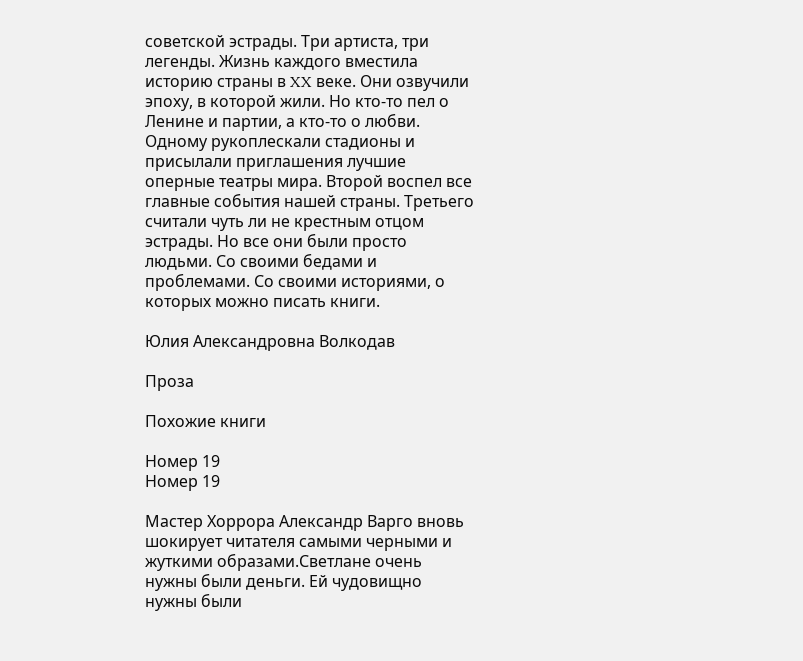советской эстрады. Три артиста, три легенды. Жизнь каждого вместила историю страны в XX веке. Они озвучили эпоху, в которой жили. Но кто-то пел о Ленине и партии, а кто-то о любви. Одному рукоплескали стадионы и присылали приглашения лучшие оперные театры мира. Второй воспел все главные события нашей страны. Третьего считали чуть ли не крестным отцом эстрады. Но все они были просто людьми. Со своими бедами и проблемами. Со своими историями, о которых можно писать книги.

Юлия Александровна Волкодав

Проза

Похожие книги

Номер 19
Номер 19

Мастер Хоррора Александр Варго вновь шокирует читателя самыми черными и жуткими образами.Светлане очень нужны были деньги. Ей чудовищно нужны были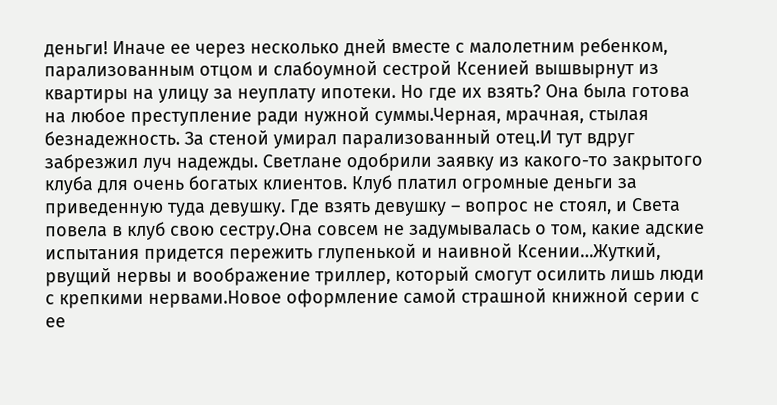деньги! Иначе ее через несколько дней вместе с малолетним ребенком, парализованным отцом и слабоумной сестрой Ксенией вышвырнут из квартиры на улицу за неуплату ипотеки. Но где их взять? Она была готова на любое преступление ради нужной суммы.Черная, мрачная, стылая безнадежность. За стеной умирал парализованный отец.И тут вдруг забрезжил луч надежды. Светлане одобрили заявку из какого-то закрытого клуба для очень богатых клиентов. Клуб платил огромные деньги за приведенную туда девушку. Где взять девушку – вопрос не стоял, и Света повела в клуб свою сестру.Она совсем не задумывалась о том, какие адские испытания придется пережить глупенькой и наивной Ксении…Жуткий, рвущий нервы и воображение триллер, который смогут осилить лишь люди с крепкими нервами.Новое оформление самой страшной книжной серии с ее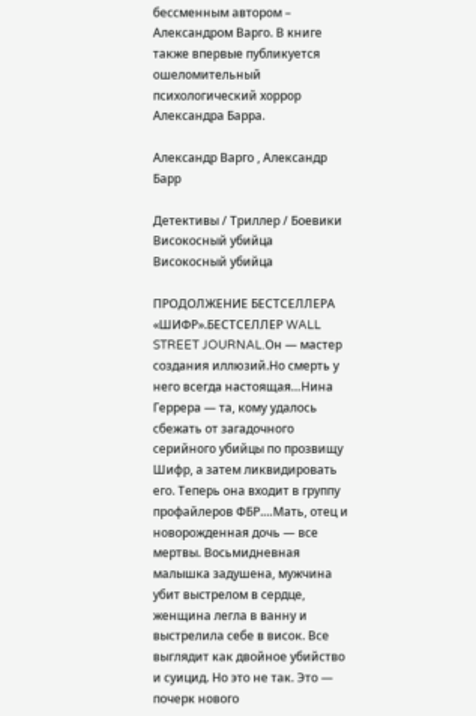бессменным автором – Александром Варго. В книге также впервые публикуется ошеломительный психологический хоррор Александра Барра.

Александр Варго , Александр Барр

Детективы / Триллер / Боевики
Високосный убийца
Високосный убийца

ПРОДОЛЖЕНИЕ БЕСТСЕЛЛЕРА «ШИФР».БЕСТСЕЛЛЕР WALL STREET JOURNAL.Он — мастер создания иллюзий.Но смерть у него всегда настоящая…Нина Геррера — та, кому удалось сбежать от загадочного серийного убийцы по прозвищу Шифр, а затем ликвидировать его. Теперь она входит в группу профайлеров ФБР.…Мать, отец и новорожденная дочь — все мертвы. Восьмидневная малышка задушена, мужчина убит выстрелом в сердце, женщина легла в ванну и выстрелила себе в висок. Все выглядит как двойное убийство и суицид. Но это не так. Это — почерк нового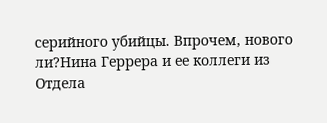серийного убийцы. Впрочем, нового ли?Нина Геррера и ее коллеги из Отдела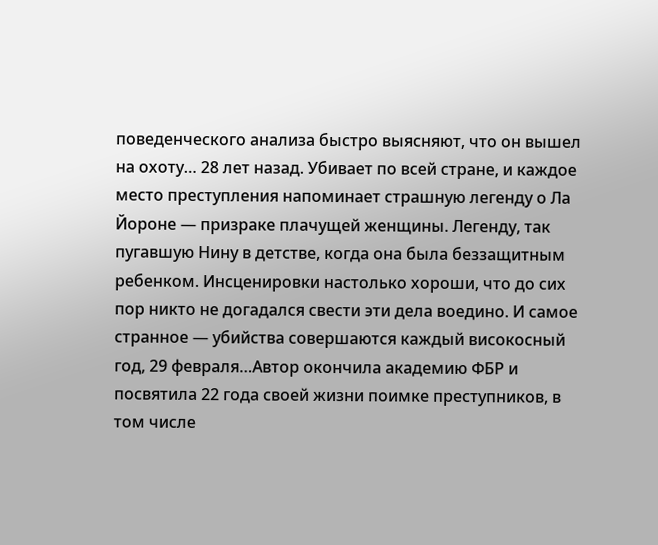поведенческого анализа быстро выясняют, что он вышел на охоту… 28 лет назад. Убивает по всей стране, и каждое место преступления напоминает страшную легенду о Ла Йороне — призраке плачущей женщины. Легенду, так пугавшую Нину в детстве, когда она была беззащитным ребенком. Инсценировки настолько хороши, что до сих пор никто не догадался свести эти дела воедино. И самое странное — убийства совершаются каждый високосный год, 29 февраля…Автор окончила академию ФБР и посвятила 22 года своей жизни поимке преступников, в том числе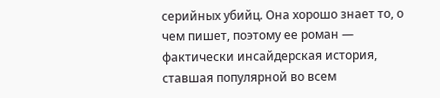серийных убийц. Она хорошо знает то, о чем пишет, поэтому ее роман — фактически инсайдерская история, ставшая популярной во всем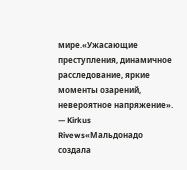мире.«Ужасающие преступления, динамичное расследование, яркие моменты озарений, невероятное напряжение». — Kirkus Rivews«Мальдонадо создала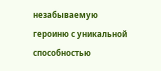незабываемую героиню с уникальной способностью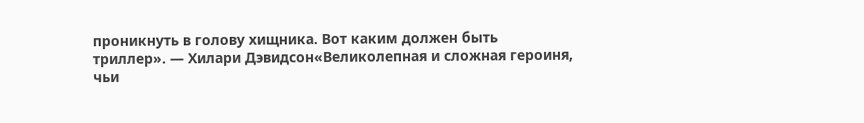проникнуть в голову хищника. Вот каким должен быть триллер». — Хилари Дэвидсон«Великолепная и сложная героиня, чьи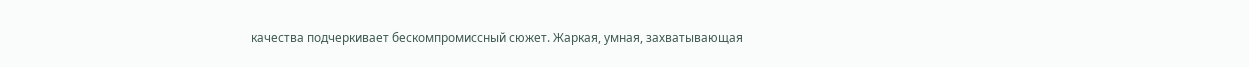качества подчеркивает бескомпромиссный сюжет. Жаркая, умная, захватывающая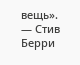вещь». — Стив Берри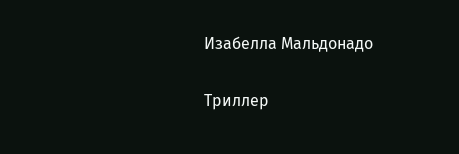Изабелла Мальдонадо

Триллер